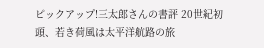ピックアップ!三太郎さんの書評 20世紀初頭、若き荷風は太平洋航路の旅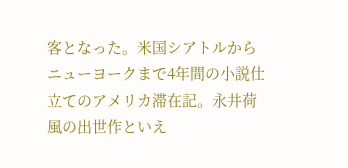客となった。米国シアトルからニューヨークまで4年間の小説仕立てのアメリカ滞在記。永井荷風の出世作といえ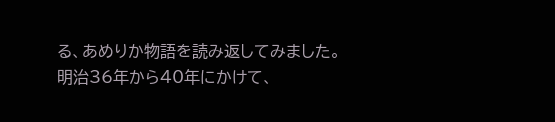る、あめりか物語を読み返してみました。明治36年から40年にかけて、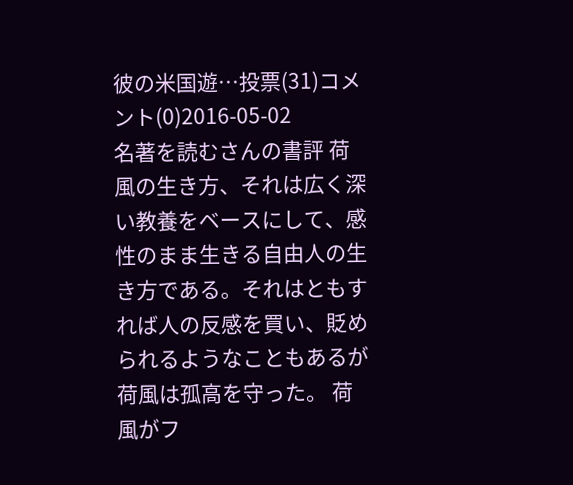彼の米国遊…投票(31)コメント(0)2016-05-02
名著を読むさんの書評 荷風の生き方、それは広く深い教養をベースにして、感性のまま生きる自由人の生き方である。それはともすれば人の反感を買い、貶められるようなこともあるが荷風は孤高を守った。 荷風がフ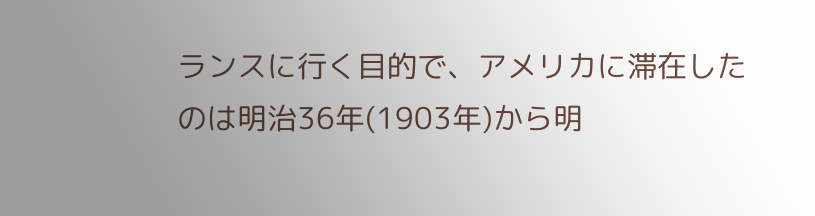ランスに行く目的で、アメリカに滞在したのは明治36年(1903年)から明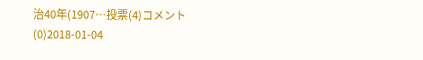治40年(1907…投票(4)コメント(0)2018-01-04